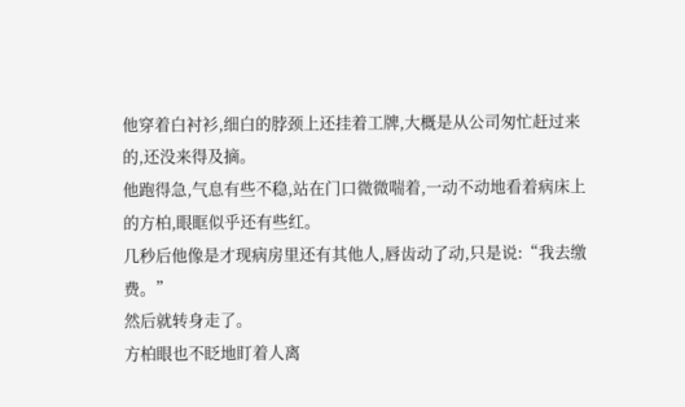他穿着白衬衫,细白的脖颈上还挂着工牌,大概是从公司匆忙赶过来的,还没来得及摘。
他跑得急,气息有些不稳,站在门口微微喘着,一动不动地看着病床上的方柏,眼眶似乎还有些红。
几秒后他像是才现病房里还有其他人,唇齿动了动,只是说:“我去缴费。”
然后就转身走了。
方柏眼也不眨地盯着人离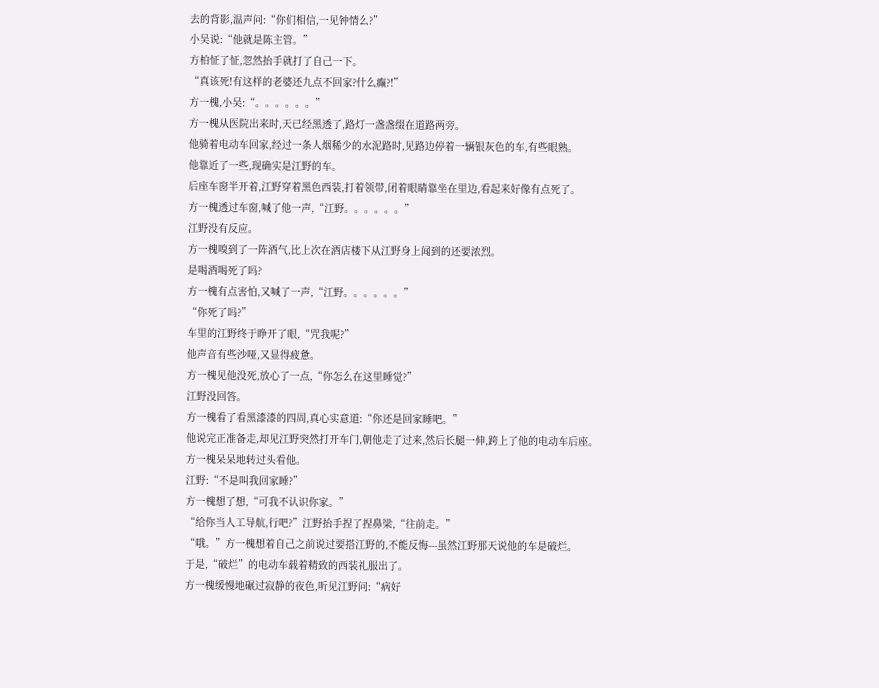去的背影,温声问:“你们相信,一见钟情么?”
小吴说:“他就是陈主管。”
方柏怔了怔,忽然抬手就打了自己一下。
“真该死!有这样的老婆还九点不回家?什么癫?!”
方一槐,小吴:“。。。。。。”
方一槐从医院出来时,天已经黑透了,路灯一盏盏缀在道路两旁。
他骑着电动车回家,经过一条人烟稀少的水泥路时,见路边停着一辆银灰色的车,有些眼熟。
他靠近了一些,现确实是江野的车。
后座车窗半开着,江野穿着黑色西装,打着领带,闭着眼睛靠坐在里边,看起来好像有点死了。
方一槐透过车窗,喊了他一声,“江野。。。。。。”
江野没有反应。
方一槐嗅到了一阵酒气,比上次在酒店楼下从江野身上闻到的还要浓烈。
是喝酒喝死了吗?
方一槐有点害怕,又喊了一声,“江野。。。。。。”
“你死了吗?”
车里的江野终于睁开了眼,“咒我呢?”
他声音有些沙哑,又显得疲惫。
方一槐见他没死,放心了一点,“你怎么在这里睡觉?”
江野没回答。
方一槐看了看黑漆漆的四周,真心实意道:“你还是回家睡吧。”
他说完正准备走,却见江野突然打开车门,朝他走了过来,然后长腿一伸,跨上了他的电动车后座。
方一槐呆呆地转过头看他。
江野:“不是叫我回家睡?”
方一槐想了想,“可我不认识你家。”
“给你当人工导航,行吧?”江野抬手捏了捏鼻梁,“往前走。”
“哦。”方一槐想着自己之前说过要搭江野的,不能反悔---虽然江野那天说他的车是破烂。
于是,“破烂”的电动车载着精致的西装礼服出了。
方一槐缓慢地碾过寂静的夜色,听见江野问:“病好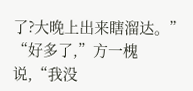了?大晚上出来瞎溜达。”
“好多了,”方一槐说,“我没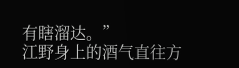有瞎溜达。”
江野身上的酒气直往方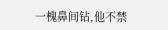一槐鼻间钻,他不禁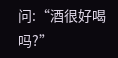问:“酒很好喝吗?”